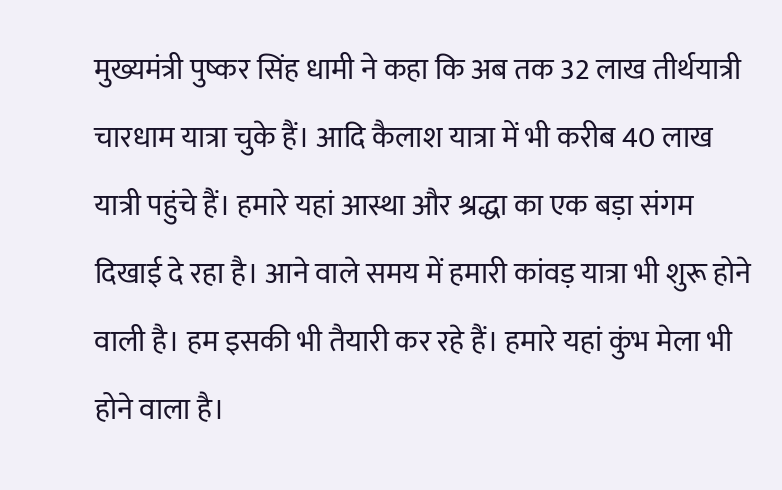मुख्यमंत्री पुष्कर सिंह धामी ने कहा कि अब तक 32 लाख तीर्थयात्री चारधाम यात्रा चुके हैं। आदि कैलाश यात्रा में भी करीब 40 लाख यात्री पहुंचे हैं। हमारे यहां आस्था और श्रद्धा का एक बड़ा संगम दिखाई दे रहा है। आने वाले समय में हमारी कांवड़ यात्रा भी शुरू होने वाली है। हम इसकी भी तैयारी कर रहे हैं। हमारे यहां कुंभ मेला भी होने वाला है।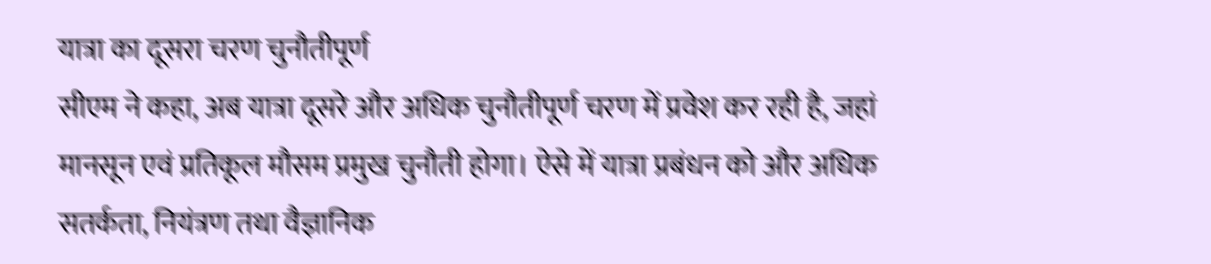यात्रा का दूसरा चरण चुनौतीपूर्ण
सीएम ने कहा, अब यात्रा दूसरे और अधिक चुनौतीपूर्ण चरण में प्रवेश कर रही है, जहां मानसून एवं प्रतिकूल मौसम प्रमुख चुनौती होगा। ऐसे में यात्रा प्रबंधन को और अधिक सतर्कता, नियंत्रण तथा वैज्ञानिक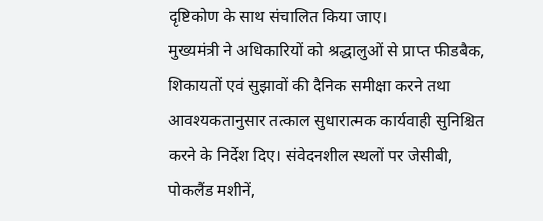दृष्टिकोण के साथ संचालित किया जाए।
मुख्यमंत्री ने अधिकारियों को श्रद्धालुओं से प्राप्त फीडबैक, शिकायतों एवं सुझावों की दैनिक समीक्षा करने तथा आवश्यकतानुसार तत्काल सुधारात्मक कार्यवाही सुनिश्चित करने के निर्देश दिए। संवेदनशील स्थलों पर जेसीबी, पोकलैंड मशीनें,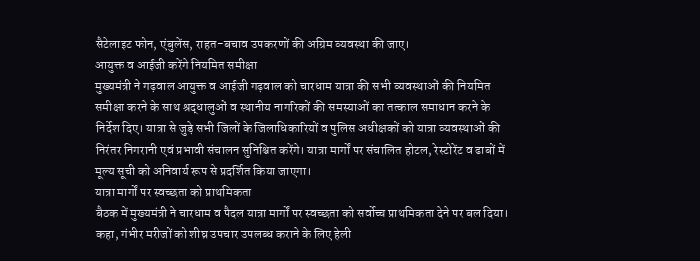सैटेलाइट फोन, एंबुलेंस, राहत-बचाव उपकरणों की अग्रिम व्यवस्था की जाए।
आयुक्त व आईजी करेंगे नियमित समीक्षा
मुख्यमंत्री ने गढ़वाल आयुक्त व आईजी गढ़वाल को चारधाम यात्रा की सभी व्यवस्थाओं की नियमित समीक्षा करने के साथ श्रद्धालुओं व स्थानीय नागरिकों की समस्याओं का तत्काल समाधान करने के निर्देश दिए। यात्रा से जुड़े सभी जिलों के जिलाधिकारियों व पुलिस अधीक्षकों को यात्रा व्यवस्थाओं की निरंतर निगरानी एवं प्रभावी संचालन सुनिश्चित करेंगे। यात्रा मार्गों पर संचालित होटल, रेस्टोरेंट व ढाबों में मूल्य सूची को अनिवार्य रूप से प्रदर्शित किया जाएगा।
यात्रा मार्गों पर स्वच्छता को प्राथमिकता
बैठक में मुख्यमंत्री ने चारधाम व पैदल यात्रा मार्गों पर स्वच्छता को सर्वोच्च प्राथमिकता देने पर बल दिया। कहा, गंभीर मरीजों को शीघ्र उपचार उपलब्ध कराने के लिए हेली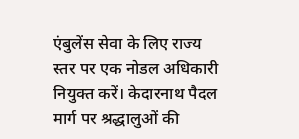एंबुलेंस सेवा के लिए राज्य स्तर पर एक नोडल अधिकारी नियुक्त करें। केदारनाथ पैदल मार्ग पर श्रद्धालुओं की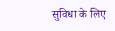सुविधा के लिए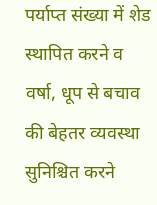पर्याप्त संख्या में शेड स्थापित करने व वर्षा, धूप से बचाव की बेहतर व्यवस्था सुनिश्चित करने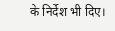के निर्देश भी दिए।